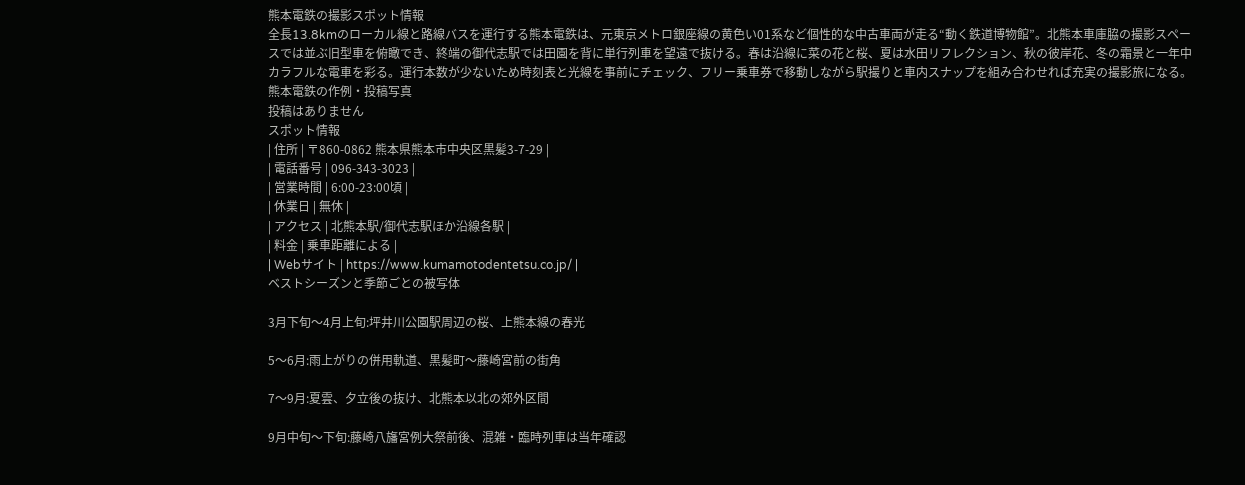熊本電鉄の撮影スポット情報
全長13.8kmのローカル線と路線バスを運行する熊本電鉄は、元東京メトロ銀座線の黄色い01系など個性的な中古車両が走る“動く鉄道博物館”。北熊本車庫脇の撮影スペースでは並ぶ旧型車を俯瞰でき、終端の御代志駅では田園を背に単行列車を望遠で抜ける。春は沿線に菜の花と桜、夏は水田リフレクション、秋の彼岸花、冬の霜景と一年中カラフルな電車を彩る。運行本数が少ないため時刻表と光線を事前にチェック、フリー乗車券で移動しながら駅撮りと車内スナップを組み合わせれば充実の撮影旅になる。
熊本電鉄の作例・投稿写真
投稿はありません
スポット情報
| 住所 | 〒860-0862 熊本県熊本市中央区黒髪3-7-29 |
| 電話番号 | 096-343-3023 |
| 営業時間 | 6:00-23:00頃 |
| 休業日 | 無休 |
| アクセス | 北熊本駅/御代志駅ほか沿線各駅 |
| 料金 | 乗車距離による |
| Webサイト | https://www.kumamotodentetsu.co.jp/ |
ベストシーズンと季節ごとの被写体

3月下旬〜4月上旬:坪井川公園駅周辺の桜、上熊本線の春光

5〜6月:雨上がりの併用軌道、黒髪町〜藤崎宮前の街角

7〜9月:夏雲、夕立後の抜け、北熊本以北の郊外区間

9月中旬〜下旬:藤崎八旛宮例大祭前後、混雑・臨時列車は当年確認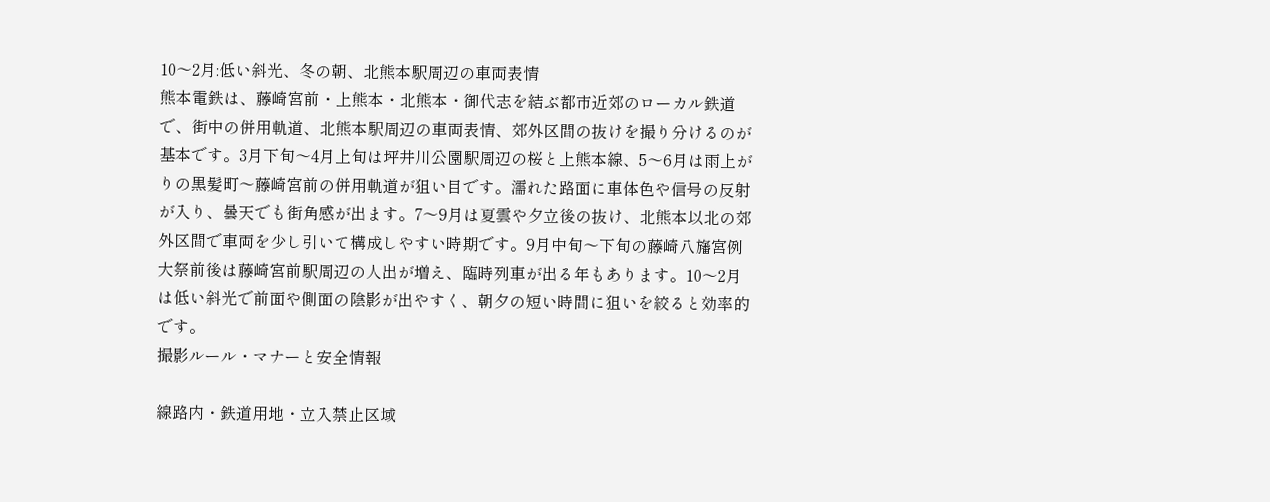10〜2月:低い斜光、冬の朝、北熊本駅周辺の車両表情
熊本電鉄は、藤崎宮前・上熊本・北熊本・御代志を結ぶ都市近郊のローカル鉄道で、街中の併用軌道、北熊本駅周辺の車両表情、郊外区間の抜けを撮り分けるのが基本です。3月下旬〜4月上旬は坪井川公園駅周辺の桜と上熊本線、5〜6月は雨上がりの黒髪町〜藤崎宮前の併用軌道が狙い目です。濡れた路面に車体色や信号の反射が入り、曇天でも街角感が出ます。7〜9月は夏雲や夕立後の抜け、北熊本以北の郊外区間で車両を少し引いて構成しやすい時期です。9月中旬〜下旬の藤崎八旛宮例大祭前後は藤崎宮前駅周辺の人出が増え、臨時列車が出る年もあります。10〜2月は低い斜光で前面や側面の陰影が出やすく、朝夕の短い時間に狙いを絞ると効率的です。
撮影ルール・マナーと安全情報

線路内・鉄道用地・立入禁止区域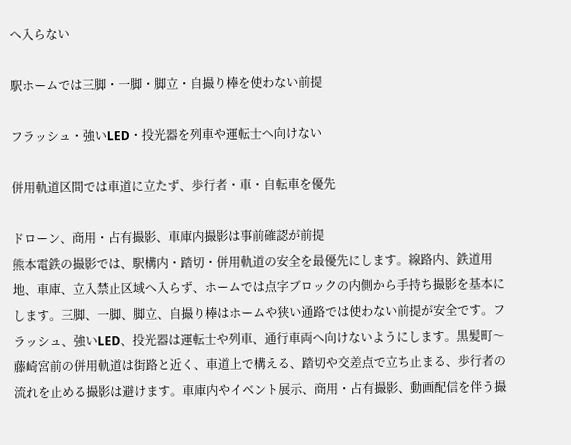へ入らない

駅ホームでは三脚・一脚・脚立・自撮り棒を使わない前提

フラッシュ・強いLED・投光器を列車や運転士へ向けない

併用軌道区間では車道に立たず、歩行者・車・自転車を優先

ドローン、商用・占有撮影、車庫内撮影は事前確認が前提
熊本電鉄の撮影では、駅構内・踏切・併用軌道の安全を最優先にします。線路内、鉄道用地、車庫、立入禁止区域へ入らず、ホームでは点字ブロックの内側から手持ち撮影を基本にします。三脚、一脚、脚立、自撮り棒はホームや狭い通路では使わない前提が安全です。フラッシュ、強いLED、投光器は運転士や列車、通行車両へ向けないようにします。黒髪町〜藤崎宮前の併用軌道は街路と近く、車道上で構える、踏切や交差点で立ち止まる、歩行者の流れを止める撮影は避けます。車庫内やイベント展示、商用・占有撮影、動画配信を伴う撮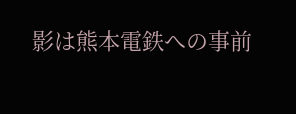影は熊本電鉄への事前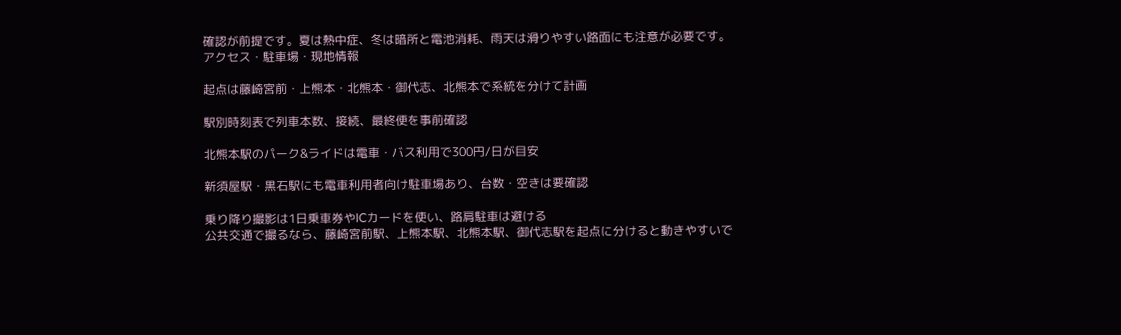確認が前提です。夏は熱中症、冬は暗所と電池消耗、雨天は滑りやすい路面にも注意が必要です。
アクセス・駐車場・現地情報

起点は藤崎宮前・上熊本・北熊本・御代志、北熊本で系統を分けて計画

駅別時刻表で列車本数、接続、最終便を事前確認

北熊本駅のパーク&ライドは電車・バス利用で300円/日が目安

新須屋駅・黒石駅にも電車利用者向け駐車場あり、台数・空きは要確認

乗り降り撮影は1日乗車券やICカードを使い、路肩駐車は避ける
公共交通で撮るなら、藤崎宮前駅、上熊本駅、北熊本駅、御代志駅を起点に分けると動きやすいで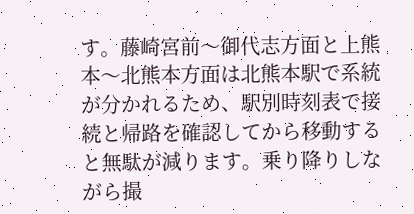す。藤崎宮前〜御代志方面と上熊本〜北熊本方面は北熊本駅で系統が分かれるため、駅別時刻表で接続と帰路を確認してから移動すると無駄が減ります。乗り降りしながら撮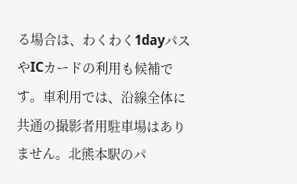る場合は、わくわく1dayパスやICカードの利用も候補です。車利用では、沿線全体に共通の撮影者用駐車場はありません。北熊本駅のパ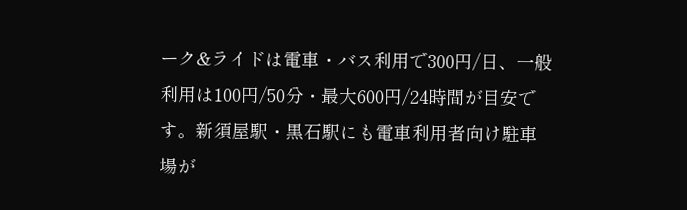ーク&ライドは電車・バス利用で300円/日、一般利用は100円/50分・最大600円/24時間が目安です。新須屋駅・黒石駅にも電車利用者向け駐車場が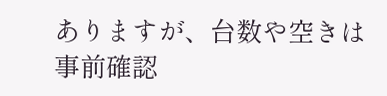ありますが、台数や空きは事前確認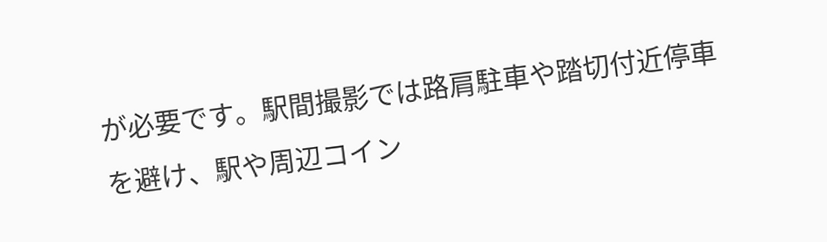が必要です。駅間撮影では路肩駐車や踏切付近停車を避け、駅や周辺コイン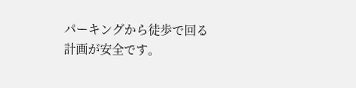パーキングから徒歩で回る計画が安全です。